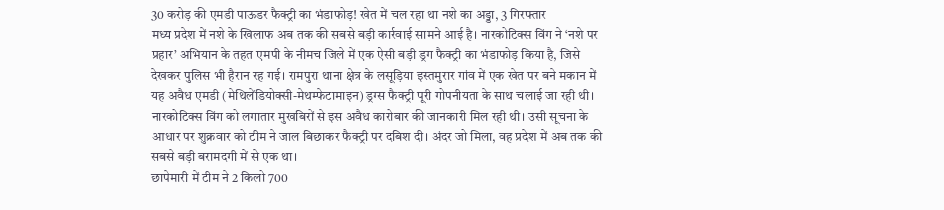30 करोड़ की एमडी पाऊडर फैक्ट्री का भंडाफोड़! खेत में चल रहा था नशे का अड्डा, 3 गिरफ्तार
मध्य प्रदेश में नशे के खिलाफ अब तक की सबसे बड़ी कार्रवाई सामने आई है। नारकोटिक्स विंग ने ‘नशे पर प्रहार’ अभियान के तहत एमपी के नीमच जिले में एक ऐसी बड़ी ड्रग फैक्ट्री का भंडाफोड़ किया है, जिसे देखकर पुलिस भी हैरान रह गई। रामपुरा थाना क्षेत्र के लसूड़िया इस्तमुरार गांव में एक खेत पर बने मकान में यह अवैध एमडी (मेथिलेंडियोक्सी-मेथम्फेटामाइन) ड्रग्स फैक्ट्री पूरी गोपनीयता के साथ चलाई जा रही थी। नारकोटिक्स विंग को लगातार मुखबिरों से इस अवैध कारोबार की जानकारी मिल रही थी। उसी सूचना के आधार पर शुक्रवार को टीम ने जाल बिछाकर फैक्ट्री पर दबिश दी। अंदर जो मिला, वह प्रदेश में अब तक की सबसे बड़ी बरामदगी में से एक था।
छापेमारी में टीम ने 2 किलो 700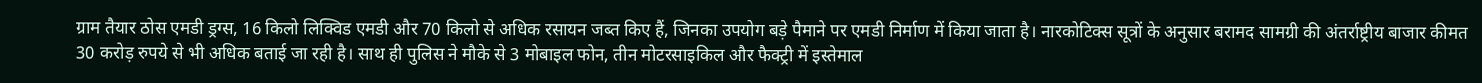ग्राम तैयार ठोस एमडी ड्रग्स, 16 किलो लिक्विड एमडी और 70 किलो से अधिक रसायन जब्त किए हैं, जिनका उपयोग बड़े पैमाने पर एमडी निर्माण में किया जाता है। नारकोटिक्स सूत्रों के अनुसार बरामद सामग्री की अंतर्राष्ट्रीय बाजार कीमत 30 करोड़ रुपये से भी अधिक बताई जा रही है। साथ ही पुलिस ने मौके से 3 मोबाइल फोन, तीन मोटरसाइकिल और फैक्ट्री में इस्तेमाल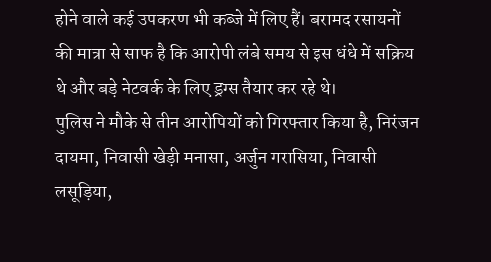होने वाले कई उपकरण भी कब्जे में लिए हैं। बरामद रसायनों की मात्रा से साफ है कि आरोपी लंबे समय से इस धंधे में सक्रिय थे और बड़े नेटवर्क के लिए ड्रग्स तैयार कर रहे थे।
पुलिस ने मौके से तीन आरोपियों को गिरफ्तार किया है, निरंजन दायमा, निवासी खेड़ी मनासा, अर्जुन गरासिया, निवासी लसूड़िया,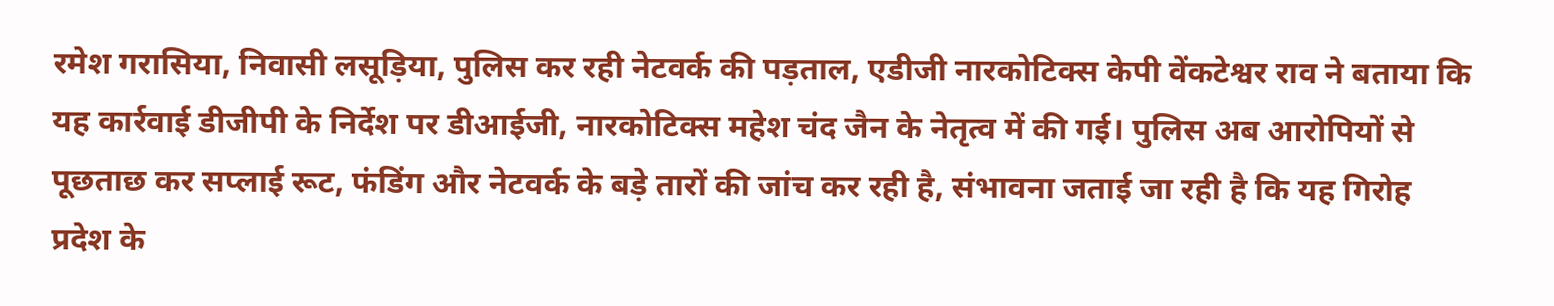रमेश गरासिया, निवासी लसूड़िया, पुलिस कर रही नेटवर्क की पड़ताल, एडीजी नारकोटिक्स केपी वेंकटेश्वर राव ने बताया कि यह कार्रवाई डीजीपी के निर्देश पर डीआईजी, नारकोटिक्स महेश चंद जैन के नेतृत्व में की गई। पुलिस अब आरोपियों से पूछताछ कर सप्लाई रूट, फंडिंग और नेटवर्क के बड़े तारों की जांच कर रही है, संभावना जताई जा रही है कि यह गिरोह प्रदेश के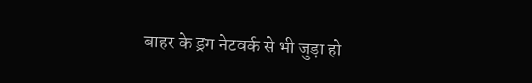बाहर के ड्रग नेटवर्क से भी जुड़ा हो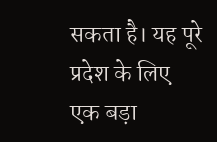सकता है। यह पूरे प्रदेश के लिए एक बड़ा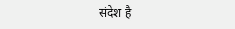संदेश है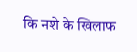कि नशे के खिलाफ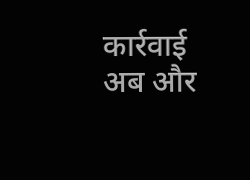कार्रवाई अब और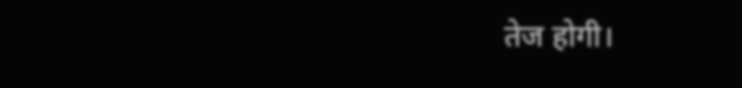तेज होगी।